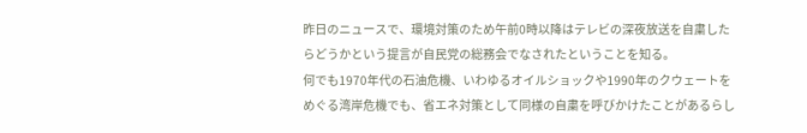昨日のニュースで、環境対策のため午前0時以降はテレビの深夜放送を自粛したらどうかという提言が自民党の総務会でなされたということを知る。
何でも1970年代の石油危機、いわゆるオイルショックや1990年のクウェートをめぐる湾岸危機でも、省エネ対策として同様の自粛を呼びかけたことがあるらし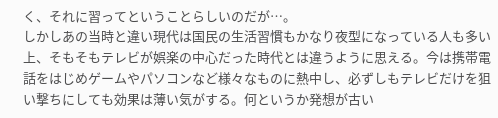く、それに習ってということらしいのだが…。
しかしあの当時と違い現代は国民の生活習慣もかなり夜型になっている人も多い上、そもそもテレビが娯楽の中心だった時代とは違うように思える。今は携帯電話をはじめゲームやパソコンなど様々なものに熱中し、必ずしもテレビだけを狙い撃ちにしても効果は薄い気がする。何というか発想が古い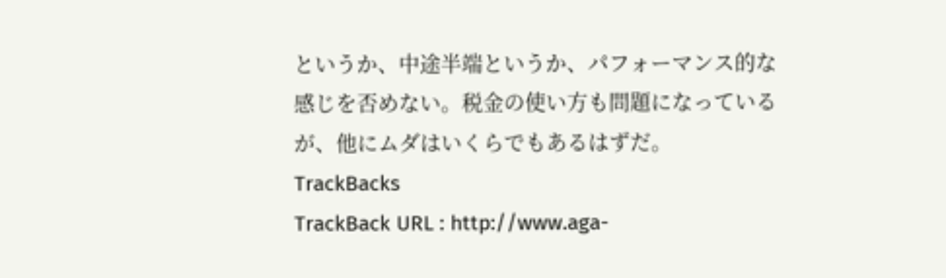というか、中途半端というか、パフォーマンス的な感じを否めない。税金の使い方も問題になっているが、他にムダはいくらでもあるはずだ。
TrackBacks
TrackBack URL : http://www.aga-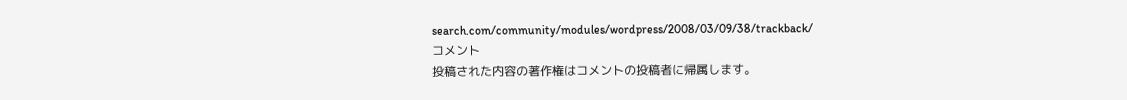search.com/community/modules/wordpress/2008/03/09/38/trackback/
コメント
投稿された内容の著作権はコメントの投稿者に帰属します。